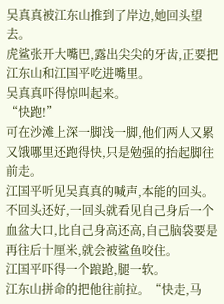吴真真被江东山推到了岸边,她回头望去。
虎鲨张开大嘴巴,露出尖尖的牙齿,正要把江东山和江国平吃进嘴里。
吴真真吓得惊叫起来。
“快跑!”
可在沙滩上深一脚浅一脚,他们两人又累又饿哪里还跑得快,只是勉强的抬起脚往前走。
江国平听见吴真真的喊声,本能的回头。
不回头还好,一回头就看见自己身后一个血盆大口,比自己身高还高,自己脑袋要是再往后十厘米,就会被鲨鱼咬住。
江国平吓得一个踉跄,腿一软。
江东山拼命的把他往前拉。“快走,马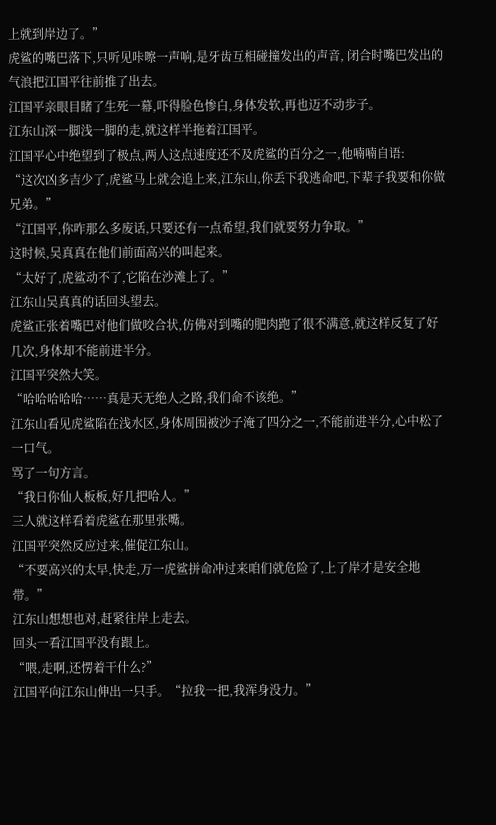上就到岸边了。”
虎鲨的嘴巴落下,只听见咔嚓一声响,是牙齿互相碰撞发出的声音, 闭合时嘴巴发出的气浪把江国平往前推了出去。
江国平亲眼目睹了生死一幕,吓得脸色惨白,身体发软,再也迈不动步子。
江东山深一脚浅一脚的走,就这样半拖着江国平。
江国平心中绝望到了极点,两人这点速度还不及虎鲨的百分之一,他喃喃自语:
“这次凶多吉少了,虎鲨马上就会追上来,江东山,你丢下我逃命吧,下辈子我要和你做兄弟。”
“江国平,你咋那么多废话,只要还有一点希望,我们就要努力争取。”
这时候,吴真真在他们前面高兴的叫起来。
“太好了,虎鲨动不了,它陷在沙滩上了。”
江东山吴真真的话回头望去。
虎鲨正张着嘴巴对他们做咬合状,仿佛对到嘴的肥肉跑了很不满意,就这样反复了好几次,身体却不能前进半分。
江国平突然大笑。
“哈哈哈哈哈……真是天无绝人之路,我们命不该绝。”
江东山看见虎鲨陷在浅水区,身体周围被沙子淹了四分之一,不能前进半分,心中松了一口气。
骂了一句方言。
“我日你仙人板板,好几把哈人。”
三人就这样看着虎鲨在那里张嘴。
江国平突然反应过来,催促江东山。
“不要高兴的太早,快走,万一虎鲨拼命冲过来咱们就危险了,上了岸才是安全地带。”
江东山想想也对,赶紧往岸上走去。
回头一看江国平没有跟上。
“喂,走啊,还愣着干什么?”
江国平向江东山伸出一只手。“拉我一把,我浑身没力。”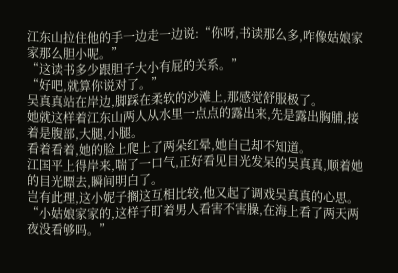江东山拉住他的手一边走一边说:“你呀,书读那么多,咋像姑娘家家那么胆小呢。”
“这读书多少跟胆子大小有屁的关系。”
“好吧,就算你说对了。”
吴真真站在岸边,脚踩在柔软的沙滩上,那感觉舒服极了。
她就这样着江东山两人从水里一点点的露出来,先是露出胸脯,接着是腹部,大腿,小腿。
看着看着,她的脸上爬上了两朵红晕,她自己却不知道。
江国平上得岸来,喘了一口气,正好看见目光发呆的吴真真,顺着她的目光瞟去,瞬间明白了。
岂有此理,这小妮子搁这互相比较,他又起了调戏吴真真的心思。
“小姑娘家家的,这样子盯着男人看害不害臊,在海上看了两天两夜没看够吗。”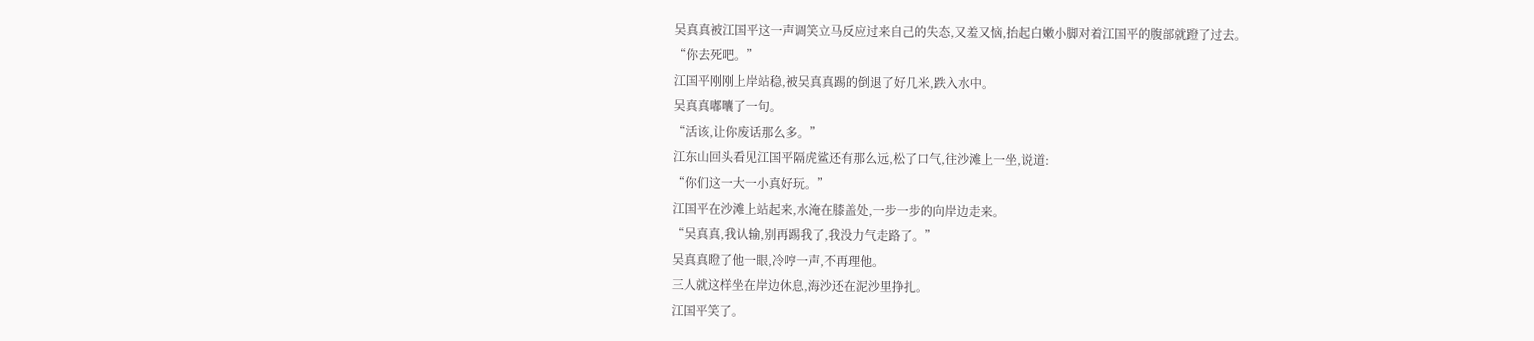吴真真被江国平这一声调笑立马反应过来自己的失态,又羞又恼,抬起白嫩小脚对着江国平的腹部就蹬了过去。
“你去死吧。”
江国平刚刚上岸站稳,被吴真真踢的倒退了好几米,跌入水中。
吴真真嘟囔了一句。
“活该,让你废话那么多。”
江东山回头看见江国平隔虎鲨还有那么远,松了口气,往沙滩上一坐,说道:
“你们这一大一小真好玩。”
江国平在沙滩上站起来,水淹在膝盖处,一步一步的向岸边走来。
“吴真真,我认输,别再踢我了,我没力气走路了。”
吴真真瞪了他一眼,冷哼一声,不再理他。
三人就这样坐在岸边休息,海沙还在泥沙里挣扎。
江国平笑了。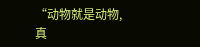“动物就是动物,真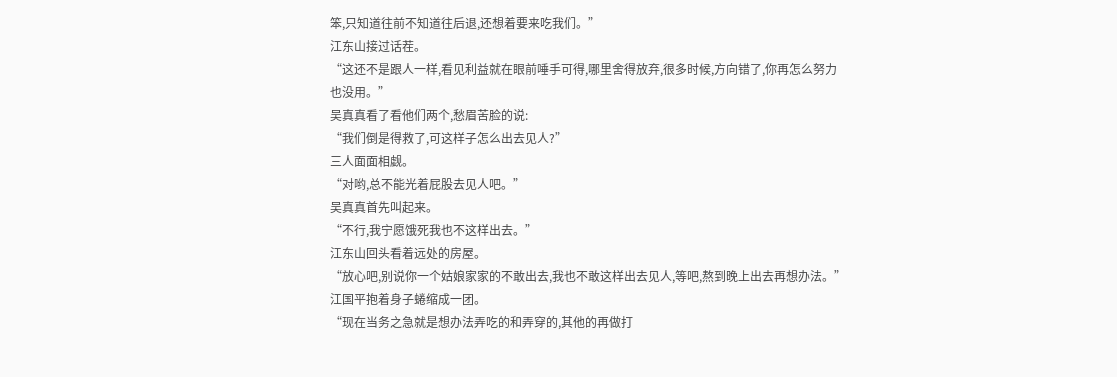笨,只知道往前不知道往后退,还想着要来吃我们。”
江东山接过话茬。
“这还不是跟人一样,看见利益就在眼前唾手可得,哪里舍得放弃,很多时候,方向错了,你再怎么努力也没用。”
吴真真看了看他们两个,愁眉苦脸的说:
“我们倒是得救了,可这样子怎么出去见人?”
三人面面相觑。
“对哟,总不能光着屁股去见人吧。”
吴真真首先叫起来。
“不行,我宁愿饿死我也不这样出去。”
江东山回头看着远处的房屋。
“放心吧,别说你一个姑娘家家的不敢出去,我也不敢这样出去见人,等吧,熬到晚上出去再想办法。”
江国平抱着身子蜷缩成一团。
“现在当务之急就是想办法弄吃的和弄穿的,其他的再做打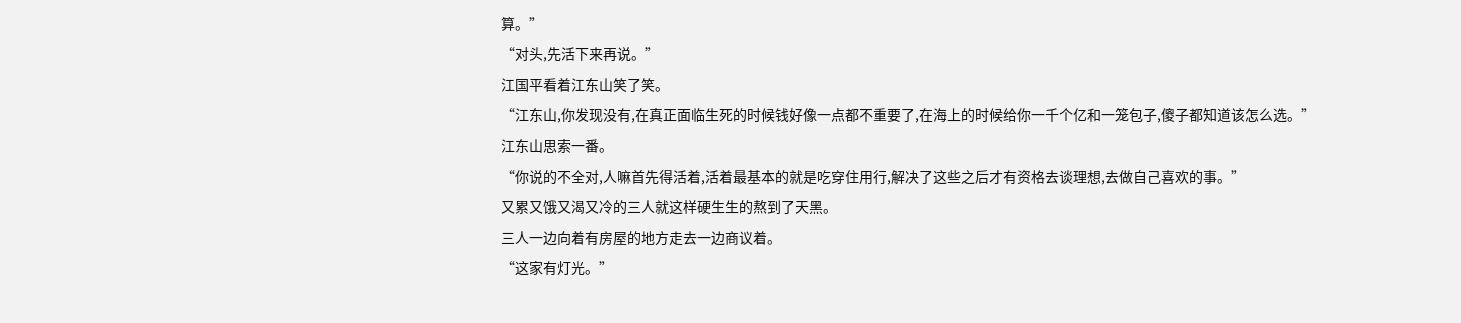算。”
“对头,先活下来再说。”
江国平看着江东山笑了笑。
“江东山,你发现没有,在真正面临生死的时候钱好像一点都不重要了,在海上的时候给你一千个亿和一笼包子,傻子都知道该怎么选。”
江东山思索一番。
“你说的不全对,人嘛首先得活着,活着最基本的就是吃穿住用行,解决了这些之后才有资格去谈理想,去做自己喜欢的事。”
又累又饿又渴又冷的三人就这样硬生生的熬到了天黑。
三人一边向着有房屋的地方走去一边商议着。
“这家有灯光。”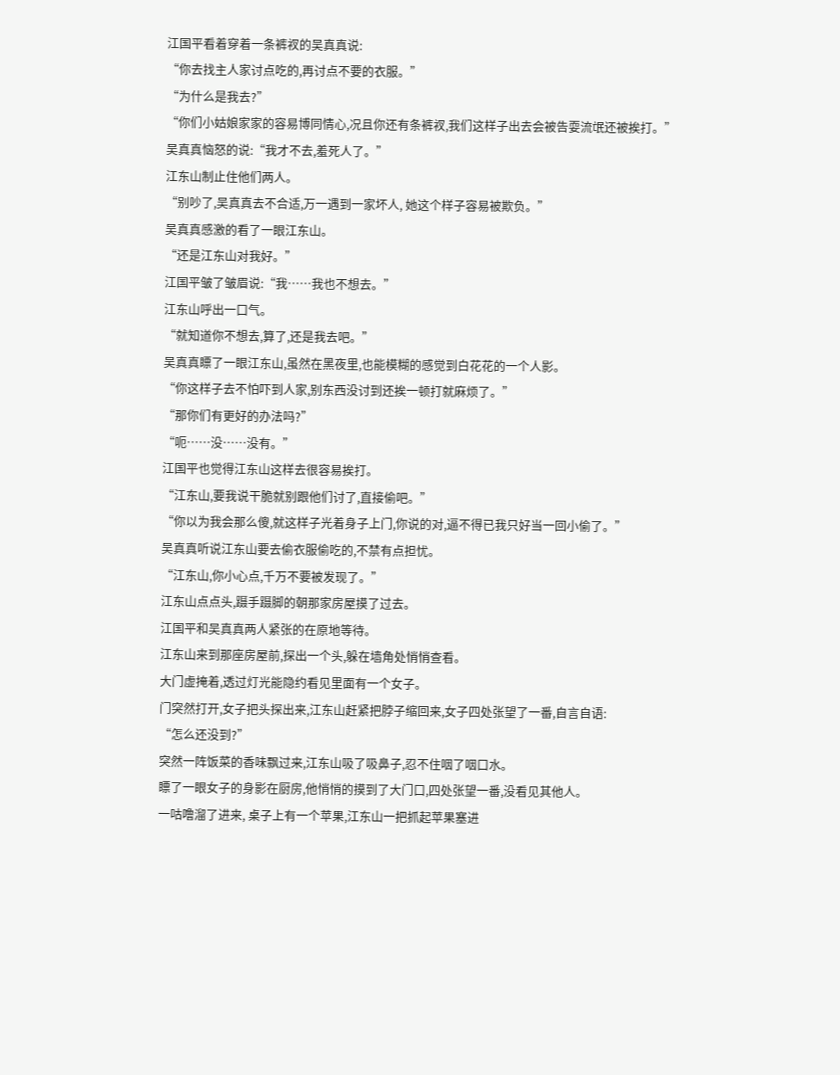江国平看着穿着一条裤衩的吴真真说:
“你去找主人家讨点吃的,再讨点不要的衣服。”
“为什么是我去?”
“你们小姑娘家家的容易博同情心,况且你还有条裤衩,我们这样子出去会被告耍流氓还被挨打。”
吴真真恼怒的说:“我才不去,羞死人了。”
江东山制止住他们两人。
“别吵了,吴真真去不合适,万一遇到一家坏人, 她这个样子容易被欺负。”
吴真真感激的看了一眼江东山。
“还是江东山对我好。”
江国平皱了皱眉说:“我……我也不想去。”
江东山呼出一口气。
“就知道你不想去,算了,还是我去吧。”
吴真真瞟了一眼江东山,虽然在黑夜里,也能模糊的感觉到白花花的一个人影。
“你这样子去不怕吓到人家,别东西没讨到还挨一顿打就麻烦了。”
“那你们有更好的办法吗?”
“呃……没……没有。”
江国平也觉得江东山这样去很容易挨打。
“江东山,要我说干脆就别跟他们讨了,直接偷吧。”
“你以为我会那么傻,就这样子光着身子上门,你说的对,逼不得已我只好当一回小偷了。”
吴真真听说江东山要去偷衣服偷吃的,不禁有点担忧。
“江东山,你小心点,千万不要被发现了。”
江东山点点头,蹑手蹑脚的朝那家房屋摸了过去。
江国平和吴真真两人紧张的在原地等待。
江东山来到那座房屋前,探出一个头,躲在墙角处悄悄查看。
大门虚掩着,透过灯光能隐约看见里面有一个女子。
门突然打开,女子把头探出来,江东山赶紧把脖子缩回来,女子四处张望了一番,自言自语:
“怎么还没到?”
突然一阵饭菜的香味飘过来,江东山吸了吸鼻子,忍不住咽了咽口水。
瞟了一眼女子的身影在厨房,他悄悄的摸到了大门口,四处张望一番,没看见其他人。
一咕噜溜了进来, 桌子上有一个苹果,江东山一把抓起苹果塞进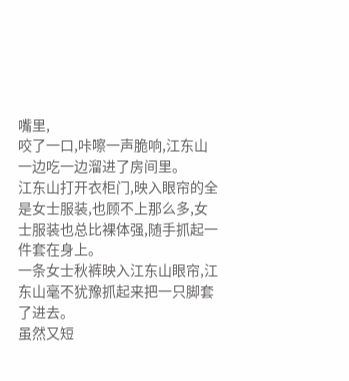嘴里,
咬了一口,咔嚓一声脆响,江东山一边吃一边溜进了房间里。
江东山打开衣柜门,映入眼帘的全是女士服装,也顾不上那么多,女士服装也总比裸体强,随手抓起一件套在身上。
一条女士秋裤映入江东山眼帘,江东山毫不犹豫抓起来把一只脚套了进去。
虽然又短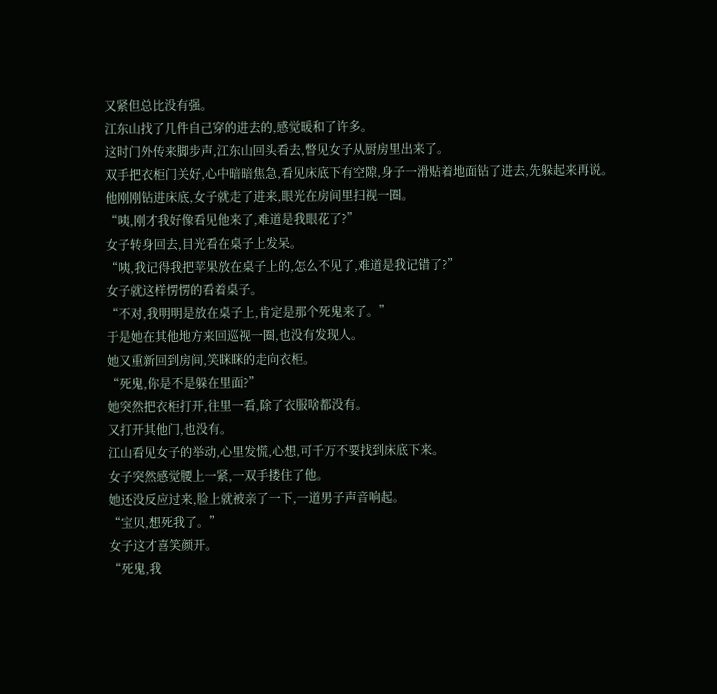又紧但总比没有强。
江东山找了几件自己穿的进去的,感觉暖和了许多。
这时门外传来脚步声,江东山回头看去,瞥见女子从厨房里出来了。
双手把衣柜门关好,心中暗暗焦急,看见床底下有空隙,身子一滑贴着地面钻了进去,先躲起来再说。
他刚刚钻进床底,女子就走了进来,眼光在房间里扫视一圈。
“咦,刚才我好像看见他来了,难道是我眼花了?”
女子转身回去,目光看在桌子上发呆。
“咦,我记得我把苹果放在桌子上的,怎么不见了,难道是我记错了?”
女子就这样愣愣的看着桌子。
“不对,我明明是放在桌子上,肯定是那个死鬼来了。”
于是她在其他地方来回巡视一圈,也没有发现人。
她又重新回到房间,笑眯眯的走向衣柜。
“死鬼,你是不是躲在里面?”
她突然把衣柜打开,往里一看,除了衣服啥都没有。
又打开其他门,也没有。
江山看见女子的举动,心里发慌,心想,可千万不要找到床底下来。
女子突然感觉腰上一紧,一双手搂住了他。
她还没反应过来,脸上就被亲了一下,一道男子声音响起。
“宝贝,想死我了。”
女子这才喜笑颜开。
“死鬼,我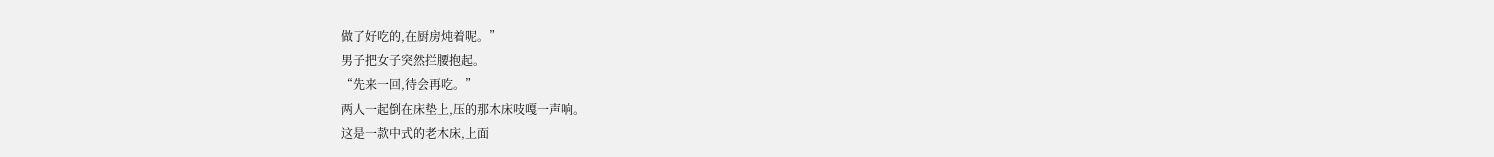做了好吃的,在厨房炖着呢。”
男子把女子突然拦腰抱起。
“先来一回,待会再吃。”
两人一起倒在床垫上,压的那木床吱嘎一声响。
这是一款中式的老木床,上面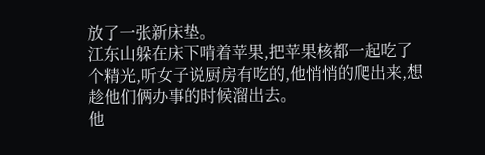放了一张新床垫。
江东山躲在床下啃着苹果,把苹果核都一起吃了个精光,听女子说厨房有吃的,他悄悄的爬出来,想趁他们俩办事的时候溜出去。
他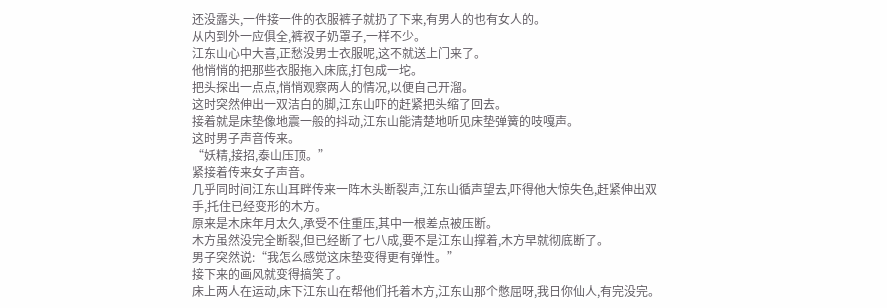还没露头,一件接一件的衣服裤子就扔了下来,有男人的也有女人的。
从内到外一应俱全,裤衩子奶罩子,一样不少。
江东山心中大喜,正愁没男士衣服呢,这不就送上门来了。
他悄悄的把那些衣服拖入床底,打包成一坨。
把头探出一点点,悄悄观察两人的情况,以便自己开溜。
这时突然伸出一双洁白的脚,江东山吓的赶紧把头缩了回去。
接着就是床垫像地震一般的抖动,江东山能清楚地听见床垫弹簧的吱嘎声。
这时男子声音传来。
“妖精,接招,泰山压顶。”
紧接着传来女子声音。
几乎同时间江东山耳畔传来一阵木头断裂声,江东山循声望去,吓得他大惊失色,赶紧伸出双手,托住已经变形的木方。
原来是木床年月太久,承受不住重压,其中一根差点被压断。
木方虽然没完全断裂,但已经断了七八成,要不是江东山撑着,木方早就彻底断了。
男子突然说:“我怎么感觉这床垫变得更有弹性。”
接下来的画风就变得搞笑了。
床上两人在运动,床下江东山在帮他们托着木方,江东山那个憋屈呀,我日你仙人,有完没完。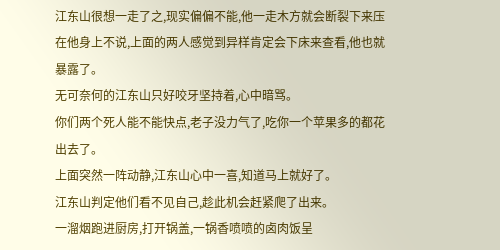江东山很想一走了之,现实偏偏不能,他一走木方就会断裂下来压在他身上不说,上面的两人感觉到异样肯定会下床来查看,他也就暴露了。
无可奈何的江东山只好咬牙坚持着,心中暗骂。
你们两个死人能不能快点,老子没力气了,吃你一个苹果多的都花出去了。
上面突然一阵动静,江东山心中一喜,知道马上就好了。
江东山判定他们看不见自己,趁此机会赶紧爬了出来。
一溜烟跑进厨房,打开锅盖,一锅香喷喷的卤肉饭呈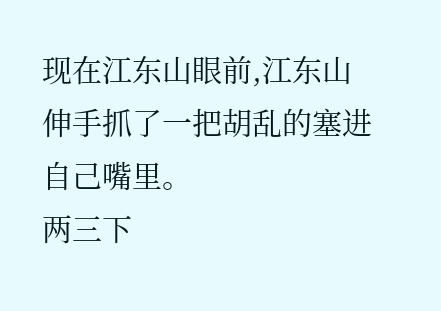现在江东山眼前,江东山伸手抓了一把胡乱的塞进自己嘴里。
两三下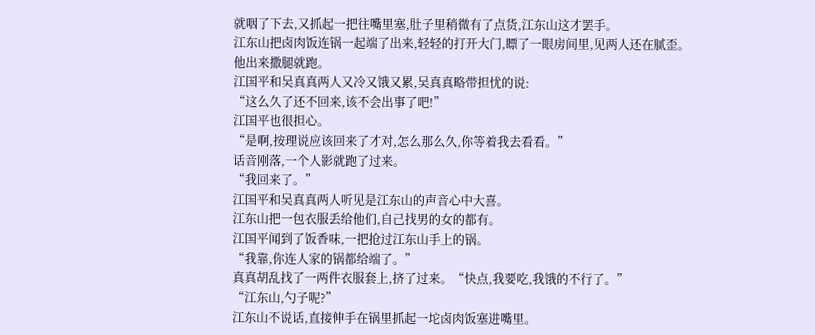就咽了下去,又抓起一把往嘴里塞,肚子里稍微有了点货,江东山这才罢手。
江东山把卤肉饭连锅一起端了出来,轻轻的打开大门,瞟了一眼房间里,见两人还在腻歪。
他出来撒腿就跑。
江国平和吴真真两人又冷又饿又累,吴真真略带担忧的说:
“这么久了还不回来,该不会出事了吧!”
江国平也很担心。
“是啊,按理说应该回来了才对,怎么那么久,你等着我去看看。”
话音刚落,一个人影就跑了过来。
“我回来了。”
江国平和吴真真两人听见是江东山的声音心中大喜。
江东山把一包衣服丢给他们,自己找男的女的都有。
江国平闻到了饭香味,一把抢过江东山手上的锅。
“我靠,你连人家的锅都给端了。”
真真胡乱找了一两件衣服套上,挤了过来。“快点,我要吃,我饿的不行了。”
“江东山,勺子呢?”
江东山不说话,直接伸手在锅里抓起一坨卤肉饭塞进嘴里。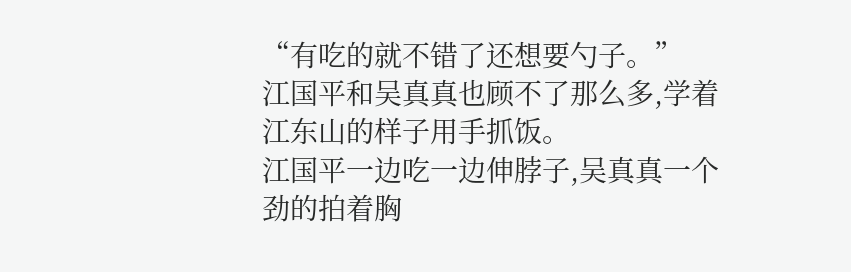“有吃的就不错了还想要勺子。”
江国平和吴真真也顾不了那么多,学着江东山的样子用手抓饭。
江国平一边吃一边伸脖子,吴真真一个劲的拍着胸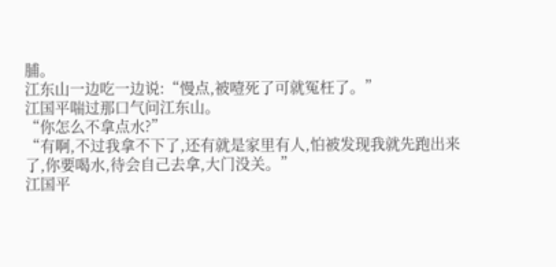脯。
江东山一边吃一边说:“慢点,被噎死了可就冤枉了。”
江国平喘过那口气问江东山。
“你怎么不拿点水?”
“有啊,不过我拿不下了,还有就是家里有人,怕被发现我就先跑出来了,你要喝水,待会自己去拿,大门没关。”
江国平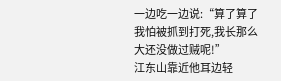一边吃一边说:“算了算了我怕被抓到打死,我长那么大还没做过贼呢!”
江东山靠近他耳边轻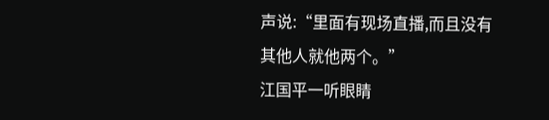声说:“里面有现场直播,而且没有其他人就他两个。”
江国平一听眼睛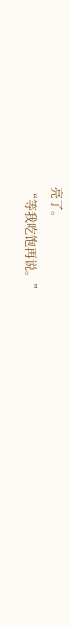亮了。
“等我吃饱再说。”